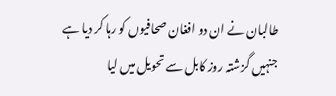طالبان نے ان دو افغان صحافیوں کو رہا کر دیا ہے جنہیں گزشتہ روز کابل سے تحویل میں لیا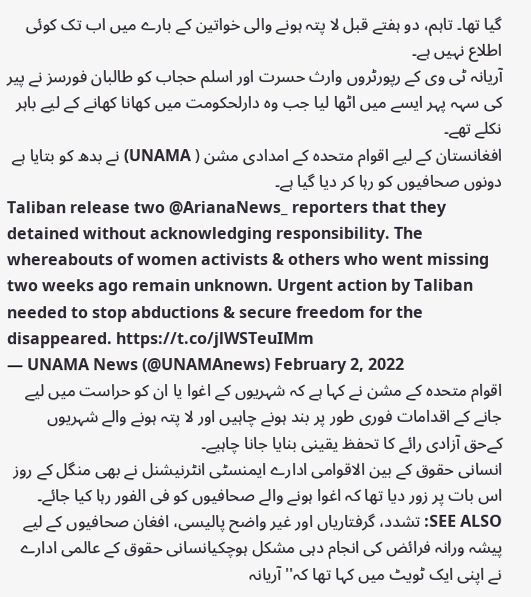گیا تھا۔ تاہم، دو ہفتے قبل لا پتہ ہونے والی خواتین کے بارے میں اب تک کوئی اطلاع نہیں ہے۔
آریانہ ٹی وی کے رپورٹروں وارث حسرت اور اسلم حجاب کو طالبان فورسز نے پیر کی سہہ پہر ایسے میں اٹھا لیا جب وہ دارلحکومت میں کھانا کھانے کے لیے باہر نکلے تھے۔
افغانستان کے لیے اقوام متحدہ کے امدادی مشن ( UNAMA) نے بدھ کو بتایا ہے دونوں صحافیوں کو رہا کر دیا گیا ہے۔
Taliban release two @ArianaNews_ reporters that they detained without acknowledging responsibility. The whereabouts of women activists & others who went missing two weeks ago remain unknown. Urgent action by Taliban needed to stop abductions & secure freedom for the disappeared. https://t.co/jlWSTeuIMm
— UNAMA News (@UNAMAnews) February 2, 2022
اقوام متحدہ کے مشن نے کہا ہے کہ شہریوں کے اغوا یا ان کو حراست میں لیے جانے کے اقدامات فوری طور پر بند ہونے چاہیں اور لا پتہ ہونے والے شہریوں کےحق آزادی رائے کا تحفظ یقینی بنایا جانا چاہیے۔
انسانی حقوق کے بین الاقوامی ادارے ایمنسٹی انٹرنیشنل نے بھی منگل کے روز اس بات پر زور دیا تھا کہ اغوا ہونے والے صحافیوں کو فی الفور رہا کیا جائے۔
SEE ALSO: تشدد، گرفتاریاں اور غیر واضح پالیسی، افغان صحافیوں کے لیے پیشہ ورانہ فرائض کی انجام دہی مشکل ہوچکیانسانی حقوق کے عالمی ادارے نے اپنی ایک ٹویٹ میں کہا تھا کہ'' آریانہ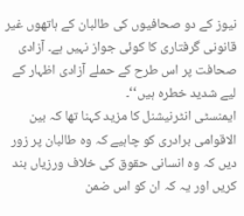نیوز کے دو صحافیوں کی طالبان کے ہاتھوں غیر قانونی گرفتاری کا کوئی جواز نہیں ہے۔ آزادی صحافت پر اس طرح کے حملے آزادی اظہار کے لیے شدید خطرہ ہیں‘‘۔
ایمنسٹی انٹرنیشنل کا مزید کہنا تھا کہ بین الاقوامی برادری کو چاہیے کہ وہ طالبان پر زور دیں کہ وہ انسانی حقوق کی خلاف ورزیاں بند کریں اور یہ کہ ان کو اس ضمن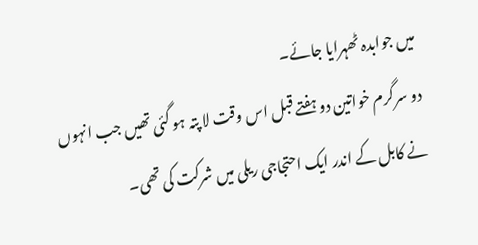میں جوابدہ ٹھہرایا جائے۔
دو سرگرم خواتین دو ہفتے قبل اس وقت لا پتہ ہو گئی تھیں جب انہوں نے کابل کے اندر ایک احتجاجی ریلی میں شرکت کی تھی۔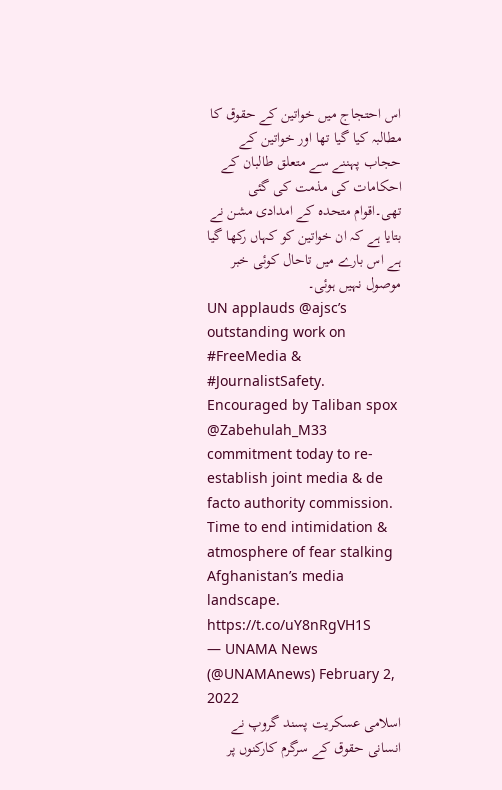اس احتجاج میں خواتین کے حقوق کا مطالبہ کیا گیا تھا اور خواتین کے حجاب پہننے سے متعلق طالبان کے احکامات کی مذمت کی گئی تھی۔اقوام متحدہ کے امدادی مشن نے بتایا ہے کہ ان خواتین کو کہاں رکھا گیا ہے اس بارے میں تاحال کوئی خبر موصول نہیں ہوئی۔
UN applauds @ajsc’s outstanding work on #FreeMedia & #JournalistSafety. Encouraged by Taliban spox @Zabehulah_M33 commitment today to re-establish joint media & de facto authority commission. Time to end intimidation & atmosphere of fear stalking Afghanistan’s media landscape. https://t.co/uY8nRgVH1S
— UNAMA News (@UNAMAnews) February 2, 2022
اسلامی عسکریت پسند گروپ نے انسانی حقوق کے سرگرم کارکنوں پر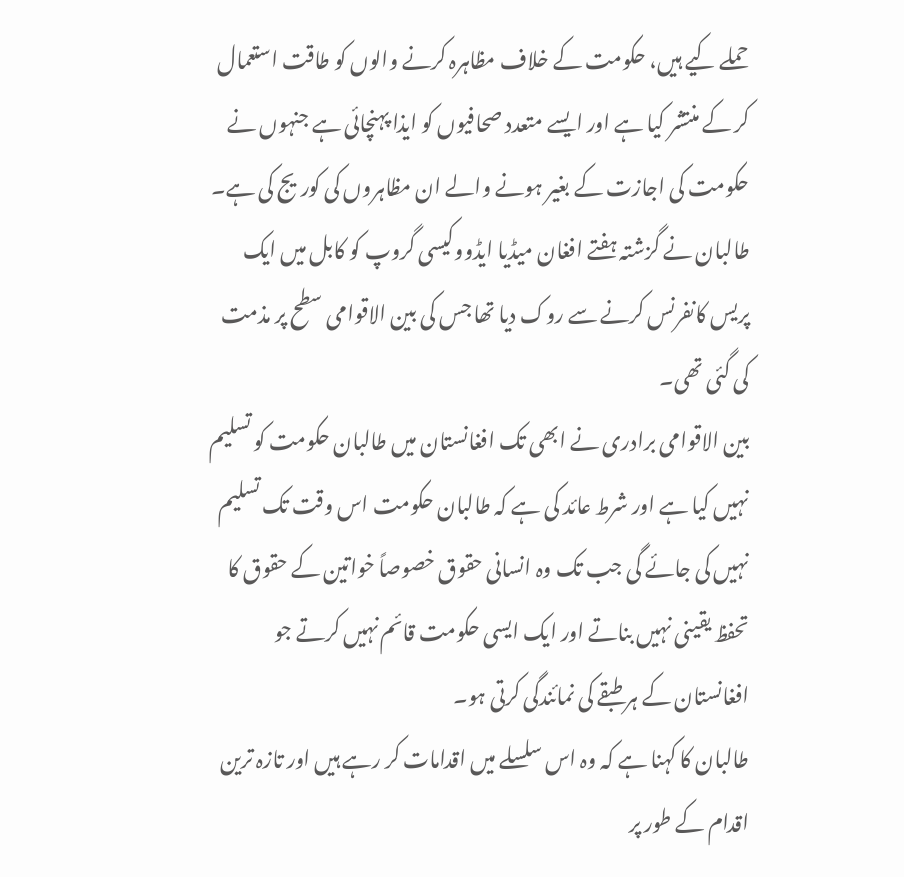حملے کیے ہیں، حکومت کے خلاف مظاہرہ کرنے والوں کو طاقت استعمال کر کے منتشر کیا ہے اور ایسے متعدد صحافیوں کو ایذا پہنچائی ہے جنہوں نے حکومت کی اجازت کے بغیر ہونے والے ان مظاہروں کی کوریج کی ہے۔
طالبان نے گزشتہ ہفتے افغان میڈیا ایڈووکیسی گروپ کو کابل میں ایک پریس کانفرنس کرنے سے روک دیا تھا جس کی بین الاقوامی سطح پر مذمت کی گئی تھی۔
بین الاقوامی برادری نے ابھی تک افغانستان میں طالبان حکومت کو تسلیم نہیں کیا ہے اور شرط عائد کی ہے کہ طالبان حکومت اس وقت تک تسلیم نہیں کی جائے گی جب تک وہ انسانی حقوق خصوصاً خواتین کے حقوق کا تحفظ یقینی نہیں بناتے اور ایک ایسی حکومت قائم نہیں کرتے جو افغانستان کے ہر طبقے کی نمائندگی کرتی ہو۔
طالبان کا کہنا ہے کہ وہ اس سلسلے میں اقدامات کر رہے ہیں اور تازہ ترین اقدام کے طور پر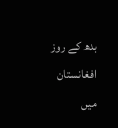بدھ کے روز افغانستان میں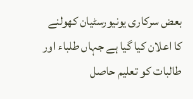بعض سرکاری یونیورسٹیان کھولنے کا اعلان کیا گیا ہے جہاں طلباء اور طالبات کو تعلیم حاصل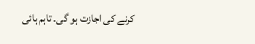کرنے کی اجازت ہو گی۔ تاہم ہائی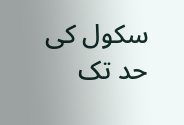سکول کی حد تک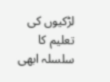لڑکیوں کی تعلیم کا سلسلہ ابھی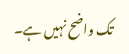تک واضح نہیں ہے۔